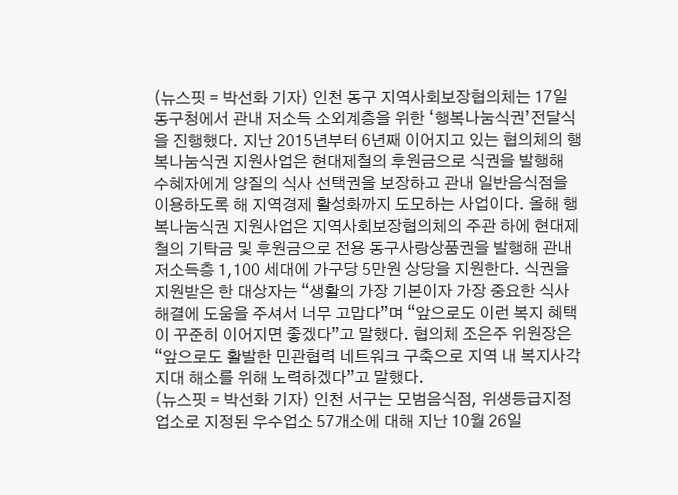(뉴스핏 = 박선화 기자) 인천 동구 지역사회보장협의체는 17일 동구청에서 관내 저소득 소외계층을 위한 ‘행복나눔식권’전달식을 진행했다. 지난 2015년부터 6년째 이어지고 있는 협의체의 행복나눔식권 지원사업은 현대제철의 후원금으로 식권을 발행해 수혜자에게 양질의 식사 선택권을 보장하고 관내 일반음식점을 이용하도록 해 지역경제 활성화까지 도모하는 사업이다. 올해 행복나눔식권 지원사업은 지역사회보장협의체의 주관 하에 현대제철의 기탁금 및 후원금으로 전용 동구사랑상품권을 발행해 관내 저소득층 1,100 세대에 가구당 5만원 상당을 지원한다. 식권을 지원받은 한 대상자는 “생활의 가장 기본이자 가장 중요한 식사 해결에 도움을 주셔서 너무 고맙다”며 “앞으로도 이런 복지 혜택이 꾸준히 이어지면 좋겠다”고 말했다. 협의체 조은주 위원장은 “앞으로도 활발한 민관협력 네트워크 구축으로 지역 내 복지사각지대 해소를 위해 노력하겠다”고 말했다.
(뉴스핏 = 박선화 기자) 인천 서구는 모범음식점, 위생등급지정업소로 지정된 우수업소 57개소에 대해 지난 10월 26일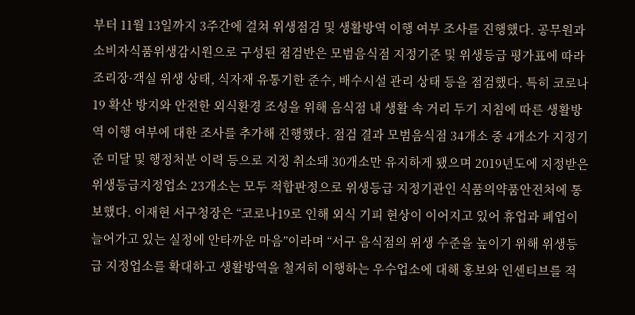부터 11월 13일까지 3주간에 걸쳐 위생점검 및 생활방역 이행 여부 조사를 진행했다. 공무원과 소비자식품위생감시원으로 구성된 점검반은 모범음식점 지정기준 및 위생등급 평가표에 따라 조리장·객실 위생 상태, 식자재 유통기한 준수, 배수시설 관리 상태 등을 점검했다. 특히 코로나19 확산 방지와 안전한 외식환경 조성을 위해 음식점 내 생활 속 거리 두기 지침에 따른 생활방역 이행 여부에 대한 조사를 추가해 진행했다. 점검 결과 모범음식점 34개소 중 4개소가 지정기준 미달 및 행정처분 이력 등으로 지정 취소돼 30개소만 유지하게 됐으며 2019년도에 지정받은 위생등급지정업소 23개소는 모두 적합판정으로 위생등급 지정기관인 식품의약품안전처에 통보했다. 이재현 서구청장은 “코로나19로 인해 외식 기피 현상이 이어지고 있어 휴업과 폐업이 늘어가고 있는 실정에 안타까운 마음”이라며 “서구 음식점의 위생 수준을 높이기 위해 위생등급 지정업소를 확대하고 생활방역을 철저히 이행하는 우수업소에 대해 홍보와 인센티브를 적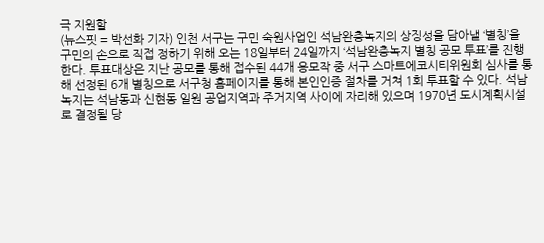극 지원할
(뉴스핏 = 박선화 기자) 인천 서구는 구민 숙원사업인 석남완충녹지의 상징성을 담아낼 ‘별칭’을 구민의 손으로 직접 정하기 위해 오는 18일부터 24일까지 ‘석남완충녹지 별칭 공모 투표’를 진행한다. 투표대상은 지난 공모를 통해 접수된 44개 응모작 중 서구 스마트에코시티위원회 심사를 통해 선정된 6개 별칭으로 서구청 홈페이지를 통해 본인인증 절차를 거쳐 1회 투표할 수 있다. 석남녹지는 석남동과 신현동 일원 공업지역과 주거지역 사이에 자리해 있으며 1970년 도시계획시설로 결정될 당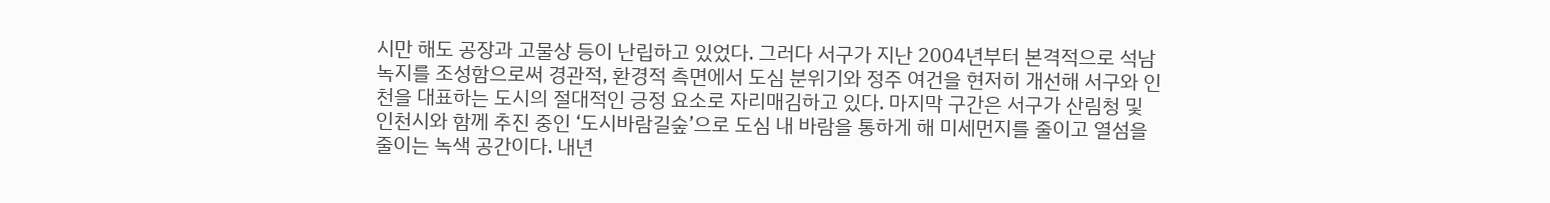시만 해도 공장과 고물상 등이 난립하고 있었다. 그러다 서구가 지난 2004년부터 본격적으로 석남녹지를 조성함으로써 경관적, 환경적 측면에서 도심 분위기와 정주 여건을 현저히 개선해 서구와 인천을 대표하는 도시의 절대적인 긍정 요소로 자리매김하고 있다. 마지막 구간은 서구가 산림청 및 인천시와 함께 추진 중인 ‘도시바람길숲’으로 도심 내 바람을 통하게 해 미세먼지를 줄이고 열섬을 줄이는 녹색 공간이다. 내년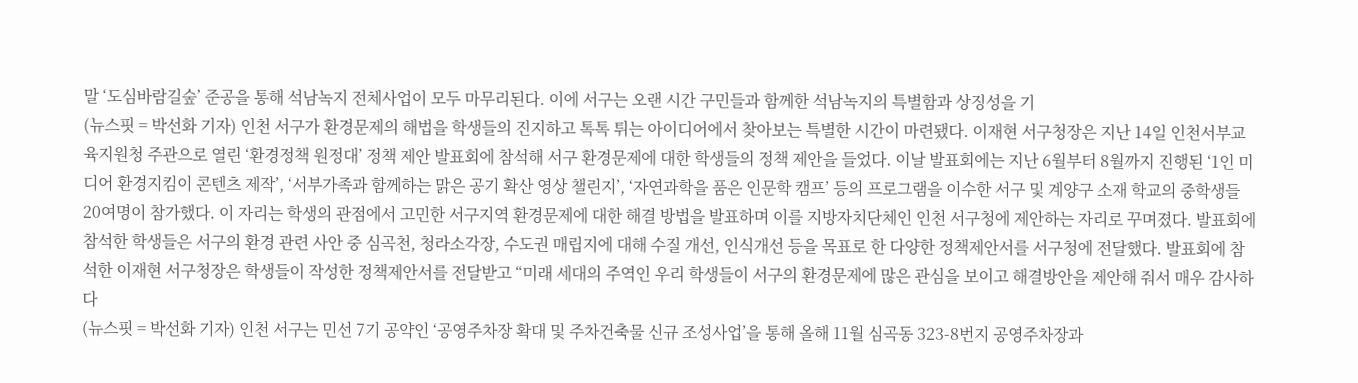말 ‘도심바람길숲’ 준공을 통해 석남녹지 전체사업이 모두 마무리된다. 이에 서구는 오랜 시간 구민들과 함께한 석남녹지의 특별함과 상징성을 기
(뉴스핏 = 박선화 기자) 인천 서구가 환경문제의 해법을 학생들의 진지하고 톡톡 튀는 아이디어에서 찾아보는 특별한 시간이 마련됐다. 이재현 서구청장은 지난 14일 인천서부교육지원청 주관으로 열린 ‘환경정책 원정대’ 정책 제안 발표회에 참석해 서구 환경문제에 대한 학생들의 정책 제안을 들었다. 이날 발표회에는 지난 6월부터 8월까지 진행된 ‘1인 미디어 환경지킴이 콘텐츠 제작’, ‘서부가족과 함께하는 맑은 공기 확산 영상 챌린지’, ‘자연과학을 품은 인문학 캠프’ 등의 프로그램을 이수한 서구 및 계양구 소재 학교의 중학생들 20여명이 참가했다. 이 자리는 학생의 관점에서 고민한 서구지역 환경문제에 대한 해결 방법을 발표하며 이를 지방자치단체인 인천 서구청에 제안하는 자리로 꾸며졌다. 발표회에 참석한 학생들은 서구의 환경 관련 사안 중 심곡천, 청라소각장, 수도권 매립지에 대해 수질 개선, 인식개선 등을 목표로 한 다양한 정책제안서를 서구청에 전달했다. 발표회에 참석한 이재현 서구청장은 학생들이 작성한 정책제안서를 전달받고 “미래 세대의 주역인 우리 학생들이 서구의 환경문제에 많은 관심을 보이고 해결방안을 제안해 줘서 매우 감사하다
(뉴스핏 = 박선화 기자) 인천 서구는 민선 7기 공약인 ‘공영주차장 확대 및 주차건축물 신규 조성사업’을 통해 올해 11월 심곡동 323-8번지 공영주차장과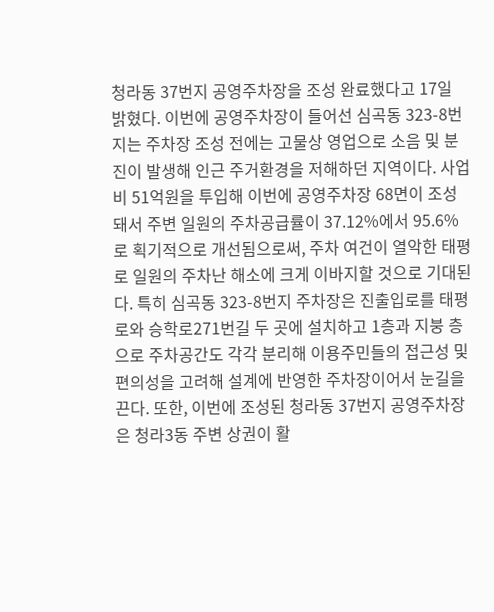청라동 37번지 공영주차장을 조성 완료했다고 17일 밝혔다. 이번에 공영주차장이 들어선 심곡동 323-8번지는 주차장 조성 전에는 고물상 영업으로 소음 및 분진이 발생해 인근 주거환경을 저해하던 지역이다. 사업비 51억원을 투입해 이번에 공영주차장 68면이 조성돼서 주변 일원의 주차공급률이 37.12%에서 95.6%로 획기적으로 개선됨으로써, 주차 여건이 열악한 태평로 일원의 주차난 해소에 크게 이바지할 것으로 기대된다. 특히 심곡동 323-8번지 주차장은 진출입로를 태평로와 승학로271번길 두 곳에 설치하고 1층과 지붕 층으로 주차공간도 각각 분리해 이용주민들의 접근성 및 편의성을 고려해 설계에 반영한 주차장이어서 눈길을 끈다. 또한, 이번에 조성된 청라동 37번지 공영주차장은 청라3동 주변 상권이 활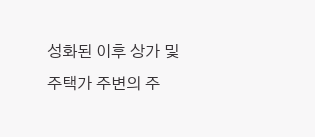성화된 이후 상가 및 주택가 주변의 주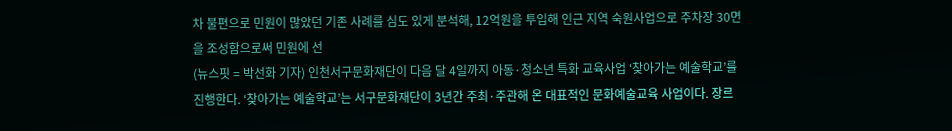차 불편으로 민원이 많았던 기존 사례를 심도 있게 분석해, 12억원을 투입해 인근 지역 숙원사업으로 주차장 30면을 조성함으로써 민원에 선
(뉴스핏 = 박선화 기자) 인천서구문화재단이 다음 달 4일까지 아동·청소년 특화 교육사업 ‘찾아가는 예술학교’를 진행한다. ‘찾아가는 예술학교’는 서구문화재단이 3년간 주최·주관해 온 대표적인 문화예술교육 사업이다. 장르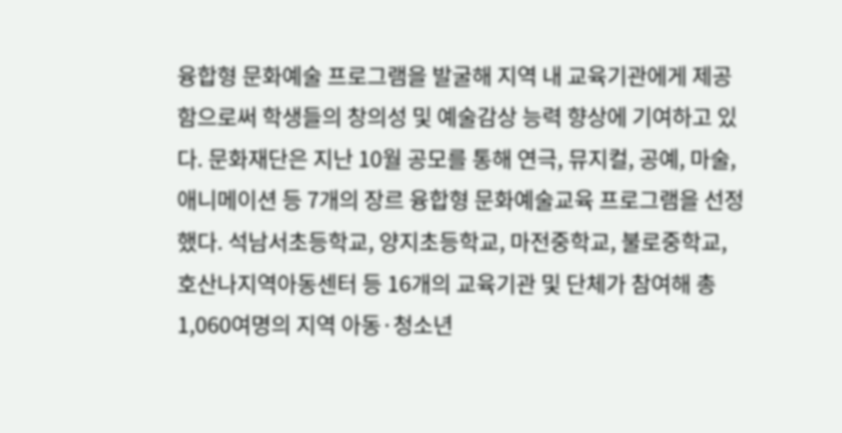융합형 문화예술 프로그램을 발굴해 지역 내 교육기관에게 제공함으로써 학생들의 창의성 및 예술감상 능력 향상에 기여하고 있다. 문화재단은 지난 10월 공모를 통해 연극, 뮤지컬, 공예, 마술, 애니메이션 등 7개의 장르 융합형 문화예술교육 프로그램을 선정했다. 석남서초등학교, 양지초등학교, 마전중학교, 불로중학교, 호산나지역아동센터 등 16개의 교육기관 및 단체가 참여해 총 1,060여명의 지역 아동·청소년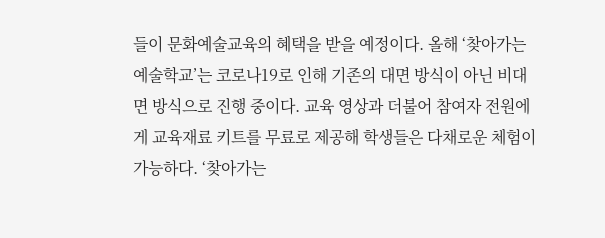들이 문화예술교육의 혜택을 받을 예정이다. 올해 ‘찾아가는 예술학교’는 코로나19로 인해 기존의 대면 방식이 아닌 비대면 방식으로 진행 중이다. 교육 영상과 더불어 참여자 전원에게 교육재료 키트를 무료로 제공해 학생들은 다채로운 체험이 가능하다. ‘찾아가는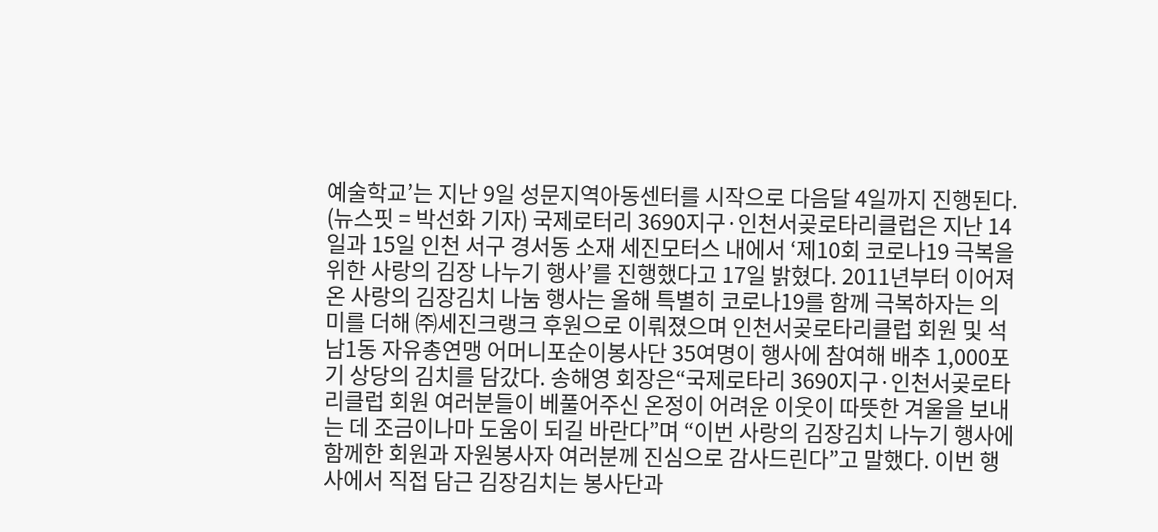예술학교’는 지난 9일 성문지역아동센터를 시작으로 다음달 4일까지 진행된다.
(뉴스핏 = 박선화 기자) 국제로터리 3690지구·인천서곶로타리클럽은 지난 14일과 15일 인천 서구 경서동 소재 세진모터스 내에서 ‘제10회 코로나19 극복을 위한 사랑의 김장 나누기 행사’를 진행했다고 17일 밝혔다. 2011년부터 이어져 온 사랑의 김장김치 나눔 행사는 올해 특별히 코로나19를 함께 극복하자는 의미를 더해 ㈜세진크랭크 후원으로 이뤄졌으며 인천서곶로타리클럽 회원 및 석남1동 자유총연맹 어머니포순이봉사단 35여명이 행사에 참여해 배추 1,000포기 상당의 김치를 담갔다. 송해영 회장은“국제로타리 3690지구·인천서곶로타리클럽 회원 여러분들이 베풀어주신 온정이 어려운 이웃이 따뜻한 겨울을 보내는 데 조금이나마 도움이 되길 바란다”며 “이번 사랑의 김장김치 나누기 행사에 함께한 회원과 자원봉사자 여러분께 진심으로 감사드린다”고 말했다. 이번 행사에서 직접 담근 김장김치는 봉사단과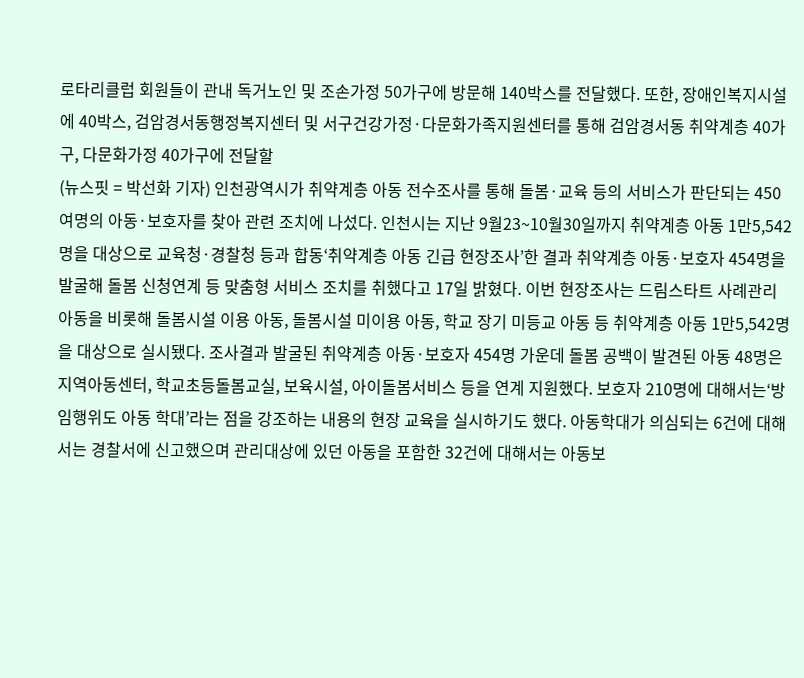로타리클럽 회원들이 관내 독거노인 및 조손가정 50가구에 방문해 140박스를 전달했다. 또한, 장애인복지시설에 40박스, 검암경서동행정복지센터 및 서구건강가정·다문화가족지원센터를 통해 검암경서동 취약계층 40가구, 다문화가정 40가구에 전달할
(뉴스핏 = 박선화 기자) 인천광역시가 취약계층 아동 전수조사를 통해 돌봄·교육 등의 서비스가 판단되는 450여명의 아동·보호자를 찾아 관련 조치에 나섰다. 인천시는 지난 9월23~10월30일까지 취약계층 아동 1만5,542명을 대상으로 교육청·경찰청 등과 합동‘취약계층 아동 긴급 현장조사’한 결과 취약계층 아동·보호자 454명을 발굴해 돌봄 신청연계 등 맞춤형 서비스 조치를 취했다고 17일 밝혔다. 이번 현장조사는 드림스타트 사례관리아동을 비롯해 돌봄시설 이용 아동, 돌봄시설 미이용 아동, 학교 장기 미등교 아동 등 취약계층 아동 1만5,542명을 대상으로 실시됐다. 조사결과 발굴된 취약계층 아동·보호자 454명 가운데 돌봄 공백이 발견된 아동 48명은 지역아동센터, 학교초등돌봄교실, 보육시설, 아이돌봄서비스 등을 연계 지원했다. 보호자 210명에 대해서는‘방임행위도 아동 학대’라는 점을 강조하는 내용의 현장 교육을 실시하기도 했다. 아동학대가 의심되는 6건에 대해서는 경찰서에 신고했으며 관리대상에 있던 아동을 포함한 32건에 대해서는 아동보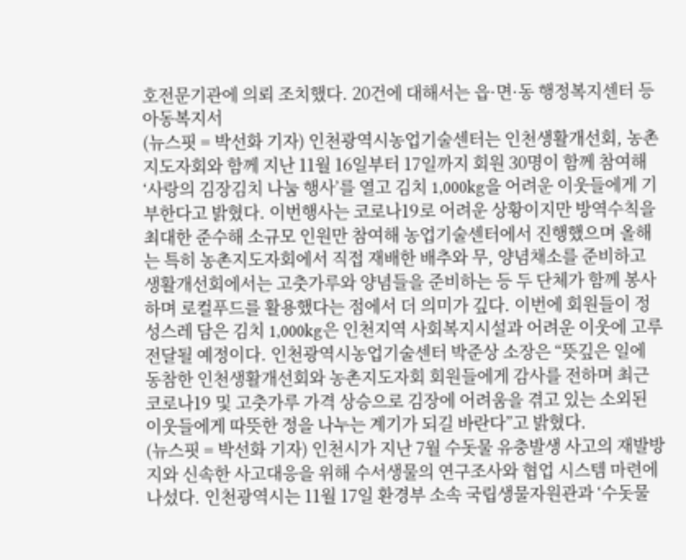호전문기관에 의뢰 조치했다. 20건에 대해서는 읍·면·동 행정복지센터 등 아동복지서
(뉴스핏 = 박선화 기자) 인천광역시농업기술센터는 인천생활개선회, 농촌지도자회와 함께 지난 11월 16일부터 17일까지 회원 30명이 함께 참여해 ‘사랑의 김장김치 나눔 행사’를 열고 김치 1,000kg을 어려운 이웃들에게 기부한다고 밝혔다. 이번행사는 코로나19로 어려운 상황이지만 방역수칙을 최대한 준수해 소규모 인원만 참여해 농업기술센터에서 진행했으며 올해는 특히 농촌지도자회에서 직접 재배한 배추와 무, 양념채소를 준비하고 생활개선회에서는 고춧가루와 양념들을 준비하는 등 두 단체가 함께 봉사하며 로컬푸드를 활용했다는 점에서 더 의미가 깊다. 이번에 회원들이 정성스레 담은 김치 1,000kg은 인천지역 사회복지시설과 어려운 이웃에 고루 전달될 예정이다. 인천광역시농업기술센터 박준상 소장은 “뜻깊은 일에 동참한 인천생활개선회와 농촌지도자회 회원들에게 감사를 전하며 최근 코로나19 및 고춧가루 가격 상승으로 김장에 어려움을 겪고 있는 소외된 이웃들에게 따뜻한 정을 나누는 계기가 되길 바란다”고 밝혔다.
(뉴스핏 = 박선화 기자) 인천시가 지난 7월 수돗물 유충발생 사고의 재발방지와 신속한 사고대응을 위해 수서생물의 연구조사와 협업 시스템 마련에 나섰다. 인천광역시는 11월 17일 환경부 소속 국립생물자원관과 ‘수돗물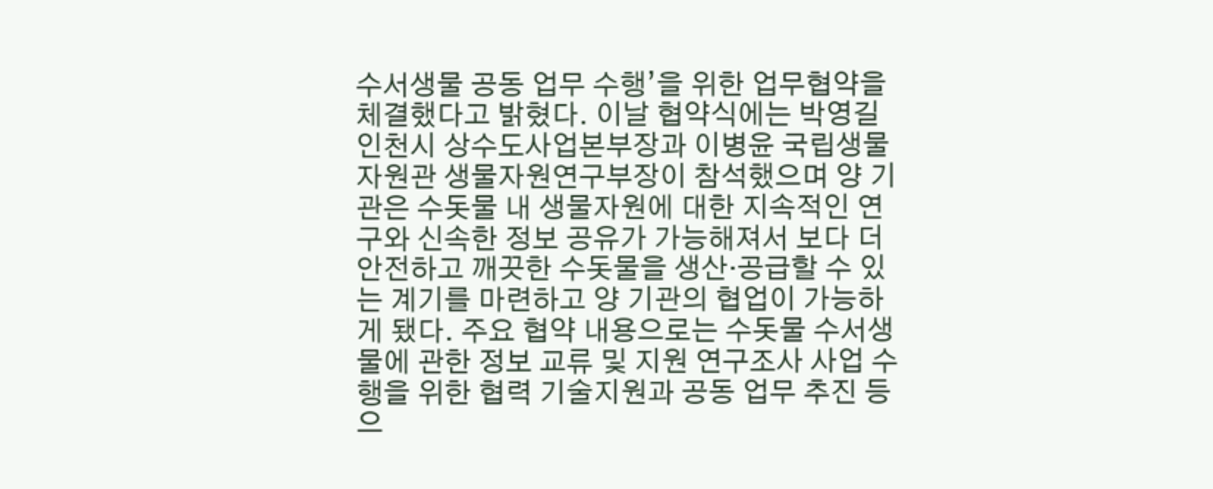수서생물 공동 업무 수행’을 위한 업무협약을 체결했다고 밝혔다. 이날 협약식에는 박영길 인천시 상수도사업본부장과 이병윤 국립생물자원관 생물자원연구부장이 참석했으며 양 기관은 수돗물 내 생물자원에 대한 지속적인 연구와 신속한 정보 공유가 가능해져서 보다 더 안전하고 깨끗한 수돗물을 생산·공급할 수 있는 계기를 마련하고 양 기관의 협업이 가능하게 됐다. 주요 협약 내용으로는 수돗물 수서생물에 관한 정보 교류 및 지원 연구조사 사업 수행을 위한 협력 기술지원과 공동 업무 추진 등으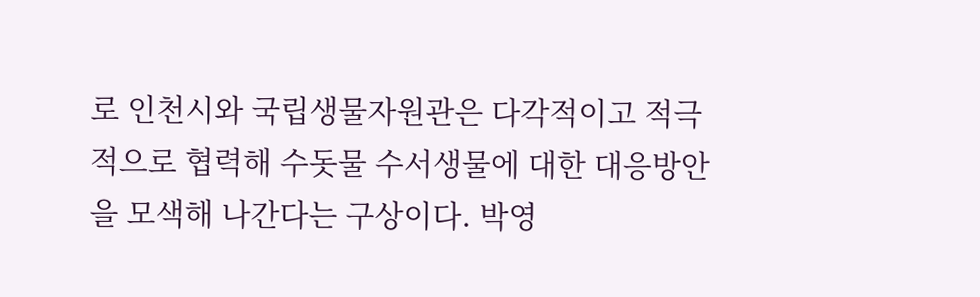로 인천시와 국립생물자원관은 다각적이고 적극적으로 협력해 수돗물 수서생물에 대한 대응방안을 모색해 나간다는 구상이다. 박영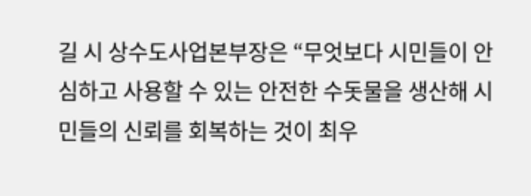길 시 상수도사업본부장은 “무엇보다 시민들이 안심하고 사용할 수 있는 안전한 수돗물을 생산해 시민들의 신뢰를 회복하는 것이 최우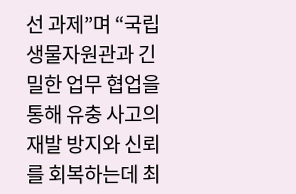선 과제”며 “국립생물자원관과 긴밀한 업무 협업을 통해 유충 사고의 재발 방지와 신뢰를 회복하는데 최